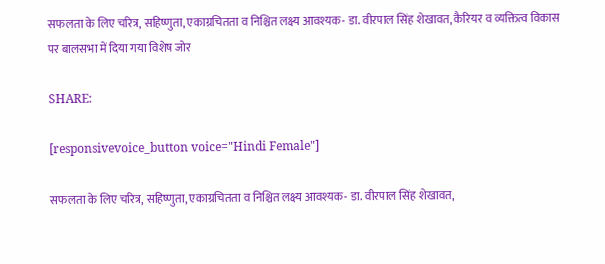सफलता के लिए चरित्र, सहिष्णुता, एकाग्रचितता व निश्चित लक्ष्य आवश्यक- डा. वीरपाल सिंह शेखावत, कैरियर व व्यक्तित्व विकास पर बालसभा में दिया गया विशेष जोर

SHARE:

[responsivevoice_button voice="Hindi Female"]

सफलता के लिए चरित्र, सहिष्णुता, एकाग्रचितता व निश्चित लक्ष्य आवश्यक- डा. वीरपाल सिंह शेखावत,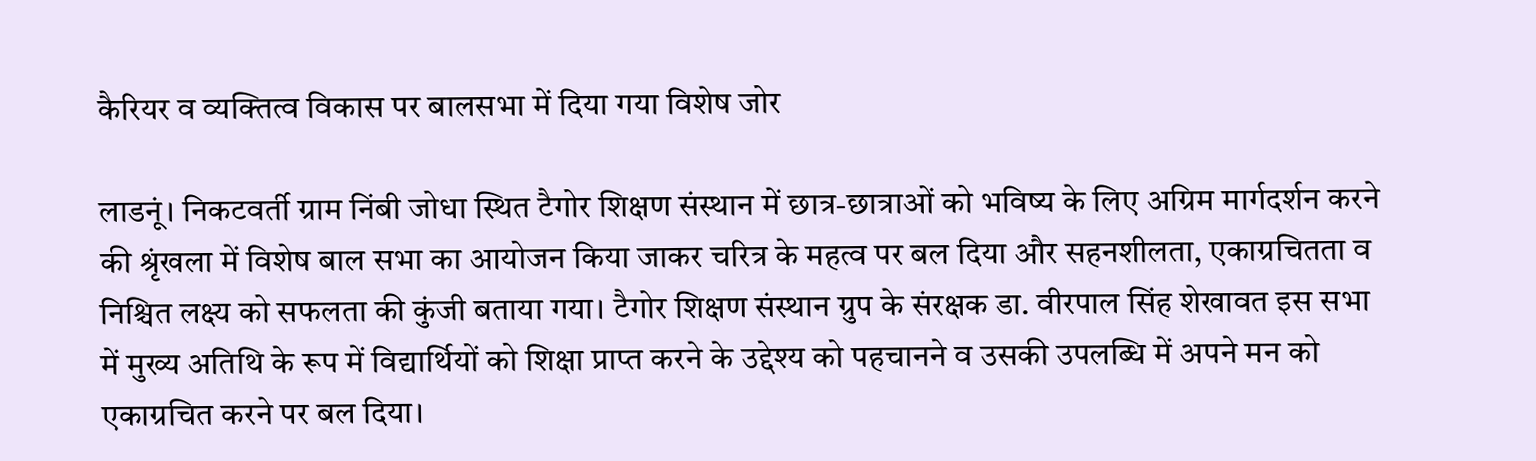कैरियर व व्यक्तित्व विकास पर बालसभा में दिया गया विशेष जोर

लाडनूं। निकटवर्ती ग्राम निंबी जोधा स्थित टैगोर शिक्षण संस्थान में छात्र-छात्राओं को भविष्य के लिए अग्रिम मार्गदर्शन करने की श्रृंखला में विशेष बाल सभा का आयोजन किया जाकर चरित्र के महत्व पर बल दिया और सहनशीलता, एकाग्रचितता व निश्चित लक्ष्य को सफलता की कुंजी बताया गया। टैगोर शिक्षण संस्थान ग्रुप के संरक्षक डा. वीरपाल सिंह शेखावत इस सभा में मुख्य अतिथि के रूप में विद्यार्थियों को शिक्षा प्राप्त करने के उद्देश्य को पहचानने व उसकी उपलब्धि में अपने मन को एकाग्रचित करने पर बल दिया।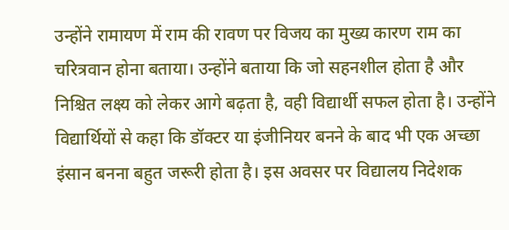उन्होंने रामायण में राम की रावण पर विजय का मुख्य कारण राम का चरित्रवान होना बताया। उन्होंने बताया कि जो सहनशील होता है और निश्चित लक्ष्य को लेकर आगे बढ़ता है, वही विद्यार्थी सफल होता है। उन्होंने विद्यार्थियों से कहा कि डॉक्टर या इंजीनियर बनने के बाद भी एक अच्छा इंसान बनना बहुत जरूरी होता है। इस अवसर पर विद्यालय निदेशक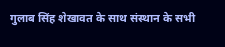गुलाब सिंह शेखावत के साथ संस्थान के सभी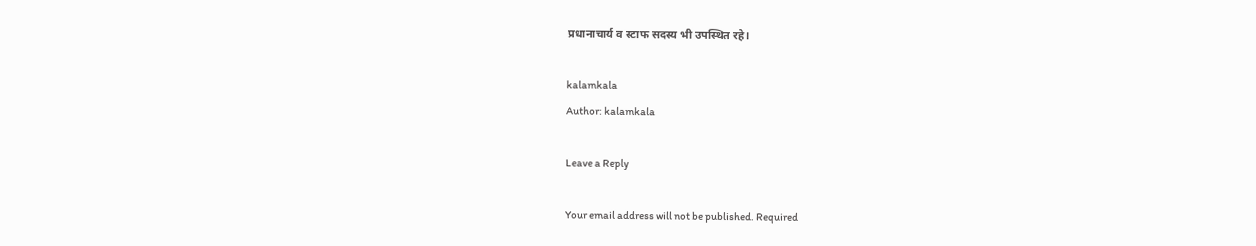प्रधानाचार्य व स्टाफ सदस्य भी उपस्थित रहे।

kalamkala
Author: kalamkala

Leave a Reply

Your email address will not be published. Required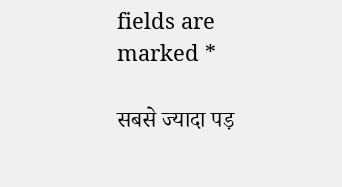fields are marked *

सबसे ज्यादा पड़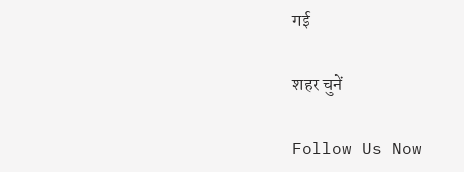गई

शहर चुनें

Follow Us Now